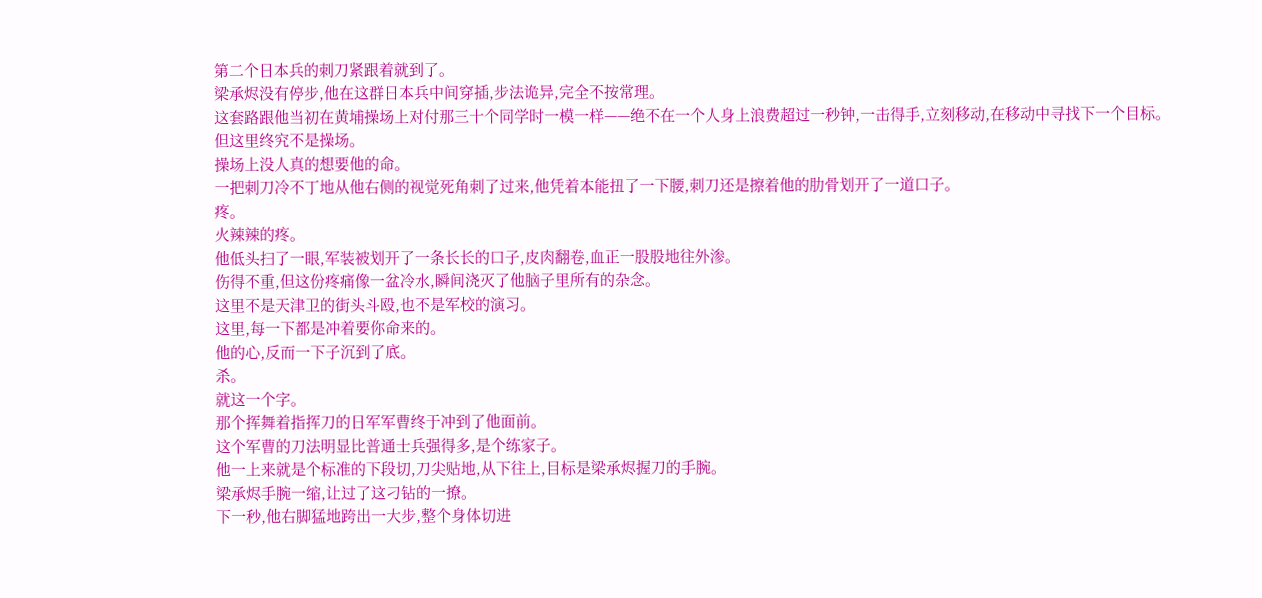第二个日本兵的刺刀紧跟着就到了。
梁承烬没有停步,他在这群日本兵中间穿插,步法诡异,完全不按常理。
这套路跟他当初在黄埔操场上对付那三十个同学时一模一样——绝不在一个人身上浪费超过一秒钟,一击得手,立刻移动,在移动中寻找下一个目标。
但这里终究不是操场。
操场上没人真的想要他的命。
一把刺刀冷不丁地从他右侧的视觉死角刺了过来,他凭着本能扭了一下腰,刺刀还是擦着他的肋骨划开了一道口子。
疼。
火辣辣的疼。
他低头扫了一眼,军装被划开了一条长长的口子,皮肉翻卷,血正一股股地往外渗。
伤得不重,但这份疼痛像一盆冷水,瞬间浇灭了他脑子里所有的杂念。
这里不是天津卫的街头斗殴,也不是军校的演习。
这里,每一下都是冲着要你命来的。
他的心,反而一下子沉到了底。
杀。
就这一个字。
那个挥舞着指挥刀的日军军曹终于冲到了他面前。
这个军曹的刀法明显比普通士兵强得多,是个练家子。
他一上来就是个标准的下段切,刀尖贴地,从下往上,目标是梁承烬握刀的手腕。
梁承烬手腕一缩,让过了这刁钻的一撩。
下一秒,他右脚猛地跨出一大步,整个身体切进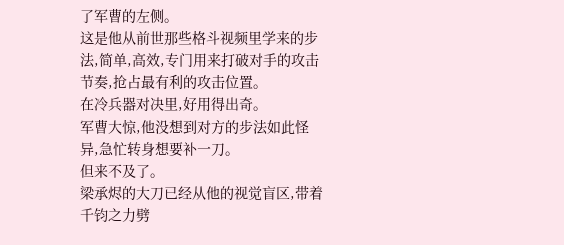了军曹的左侧。
这是他从前世那些格斗视频里学来的步法,简单,高效,专门用来打破对手的攻击节奏,抢占最有利的攻击位置。
在冷兵器对决里,好用得出奇。
军曹大惊,他没想到对方的步法如此怪异,急忙转身想要补一刀。
但来不及了。
梁承烬的大刀已经从他的视觉盲区,带着千钧之力劈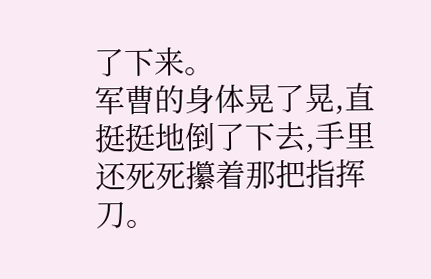了下来。
军曹的身体晃了晃,直挺挺地倒了下去,手里还死死攥着那把指挥刀。